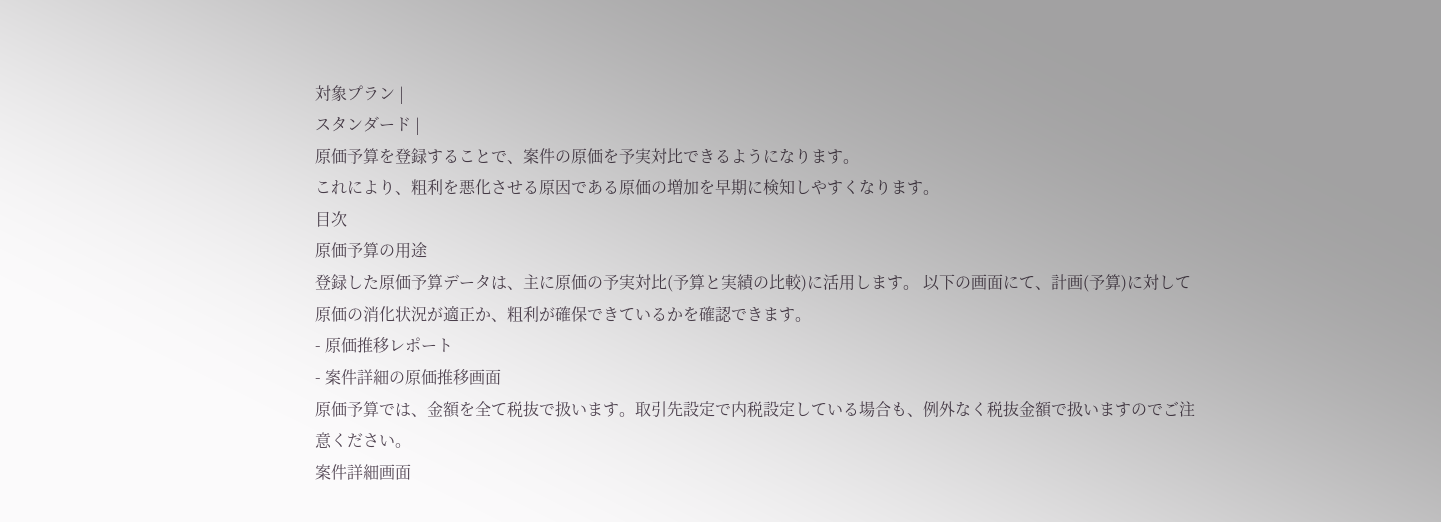対象プラン |
スタンダード |
原価予算を登録することで、案件の原価を予実対比できるようになります。
これにより、粗利を悪化させる原因である原価の増加を早期に検知しやすくなります。
目次
原価予算の用途
登録した原価予算データは、主に原価の予実対比(予算と実績の比較)に活用します。 以下の画面にて、計画(予算)に対して原価の消化状況が適正か、粗利が確保できているかを確認できます。
- 原価推移レポート
- 案件詳細の原価推移画面
原価予算では、金額を全て税抜で扱います。取引先設定で内税設定している場合も、例外なく税抜金額で扱いますのでご注意ください。
案件詳細画面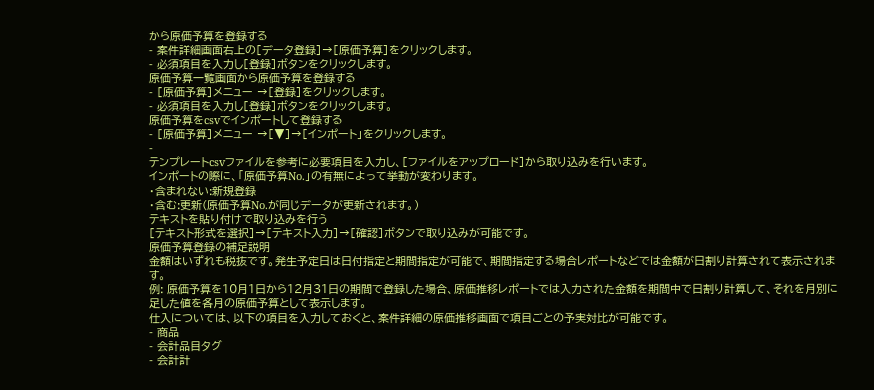から原価予算を登録する
- 案件詳細画面右上の[データ登録]→[原価予算]をクリックします。
- 必須項目を入力し[登録]ボタンをクリックします。
原価予算一覧画面から原価予算を登録する
- [原価予算]メニュー →[登録]をクリックします。
- 必須項目を入力し[登録]ボタンをクリックします。
原価予算をcsvでインポートして登録する
- [原価予算]メニュー →[▼]→[インポート」をクリックします。
-
テンプレートcsvファイルを参考に必要項目を入力し、[ファイルをアップロード]から取り込みを行います。
インポートの際に、「原価予算No.」の有無によって挙動が変わります。
・含まれない:新規登録
・含む:更新(原価予算No.が同じデータが更新されます。)
テキストを貼り付けで取り込みを行う
[テキスト形式を選択]→[テキスト入力]→[確認]ボタンで取り込みが可能です。
原価予算登録の補足説明
金額はいずれも税抜です。発生予定日は日付指定と期間指定が可能で、期間指定する場合レポートなどでは金額が日割り計算されて表示されます。
例: 原価予算を10月1日から12月31日の期間で登録した場合、原価推移レポートでは入力された金額を期間中で日割り計算して、それを月別に足した値を各月の原価予算として表示します。
仕入については、以下の項目を入力しておくと、案件詳細の原価推移画面で項目ごとの予実対比が可能です。
- 商品
- 会計品目タグ
- 会計計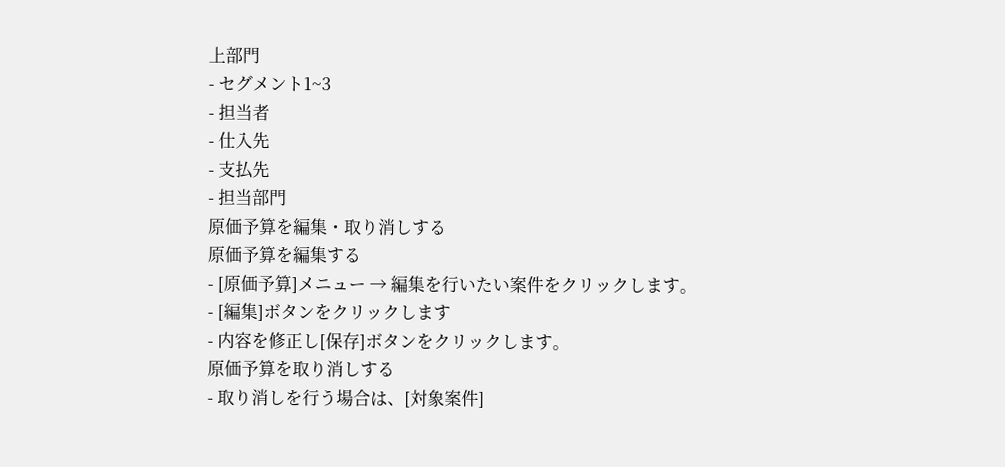上部門
- セグメント1~3
- 担当者
- 仕入先
- 支払先
- 担当部門
原価予算を編集・取り消しする
原価予算を編集する
- [原価予算]メニュー → 編集を行いたい案件をクリックします。
- [編集]ボタンをクリックします
- 内容を修正し[保存]ボタンをクリックします。
原価予算を取り消しする
- 取り消しを行う場合は、[対象案件]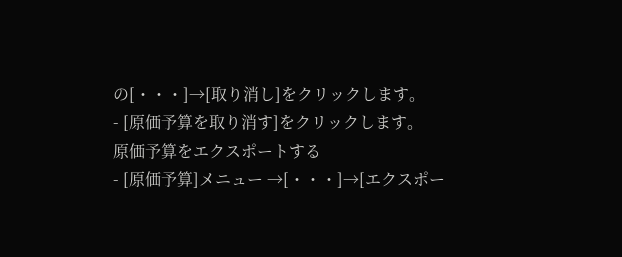の[・・・]→[取り消し]をクリックします。
- [原価予算を取り消す]をクリックします。
原価予算をエクスポートする
- [原価予算]メニュー →[・・・]→[エクスポー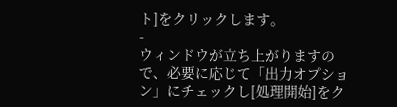ト]をクリックします。
-
ウィンドウが立ち上がりますので、必要に応じて「出力オプション」にチェックし[処理開始]をク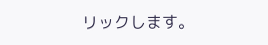リックします。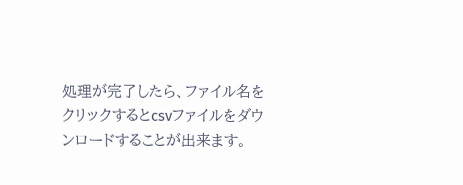処理が完了したら、ファイル名をクリックするとcsvファイルをダウンロードすることが出来ます。